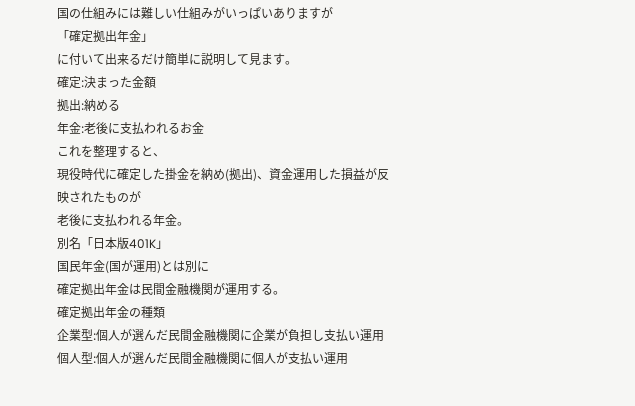国の仕組みには難しい仕組みがいっぱいありますが
「確定拠出年金」
に付いて出来るだけ簡単に説明して見ます。
確定:決まった金額
拠出:納める
年金:老後に支払われるお金
これを整理すると、
現役時代に確定した掛金を納め(拠出)、資金運用した損益が反映されたものが
老後に支払われる年金。
別名「日本版401K」
国民年金(国が運用)とは別に
確定拠出年金は民間金融機関が運用する。
確定拠出年金の種類
企業型:個人が選んだ民間金融機関に企業が負担し支払い運用
個人型:個人が選んだ民間金融機関に個人が支払い運用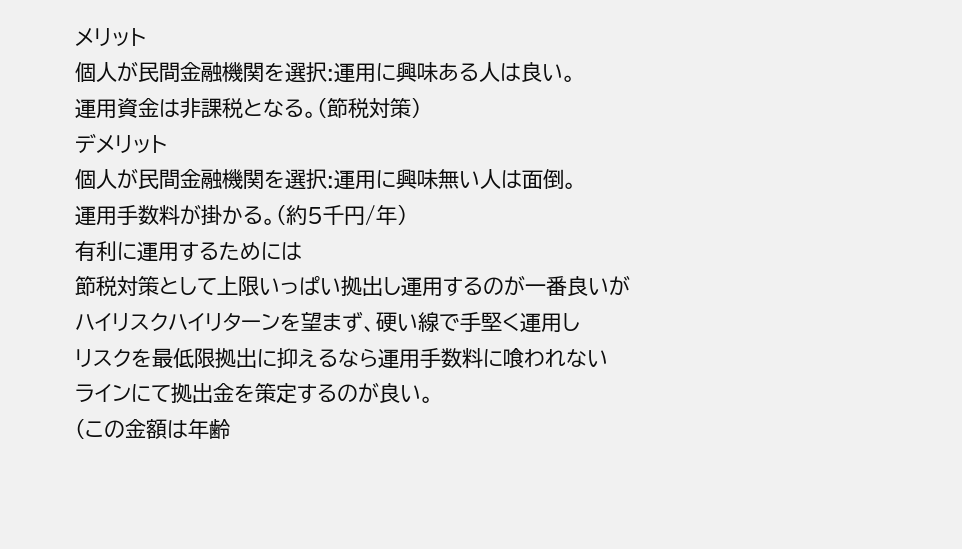メリット
個人が民間金融機関を選択:運用に興味ある人は良い。
運用資金は非課税となる。(節税対策)
デメリット
個人が民間金融機関を選択:運用に興味無い人は面倒。
運用手数料が掛かる。(約5千円/年)
有利に運用するためには
節税対策として上限いっぱい拠出し運用するのが一番良いが
ハイリスクハイリターンを望まず、硬い線で手堅く運用し
リスクを最低限拠出に抑えるなら運用手数料に喰われない
ラインにて拠出金を策定するのが良い。
(この金額は年齢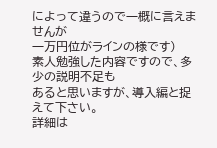によって違うので一概に言えませんが
一万円位がラインの様です)
素人勉強した内容ですので、多少の説明不足も
あると思いますが、導入編と捉えて下さい。
詳細は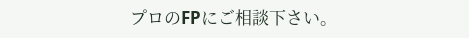プロのFPにご相談下さい。